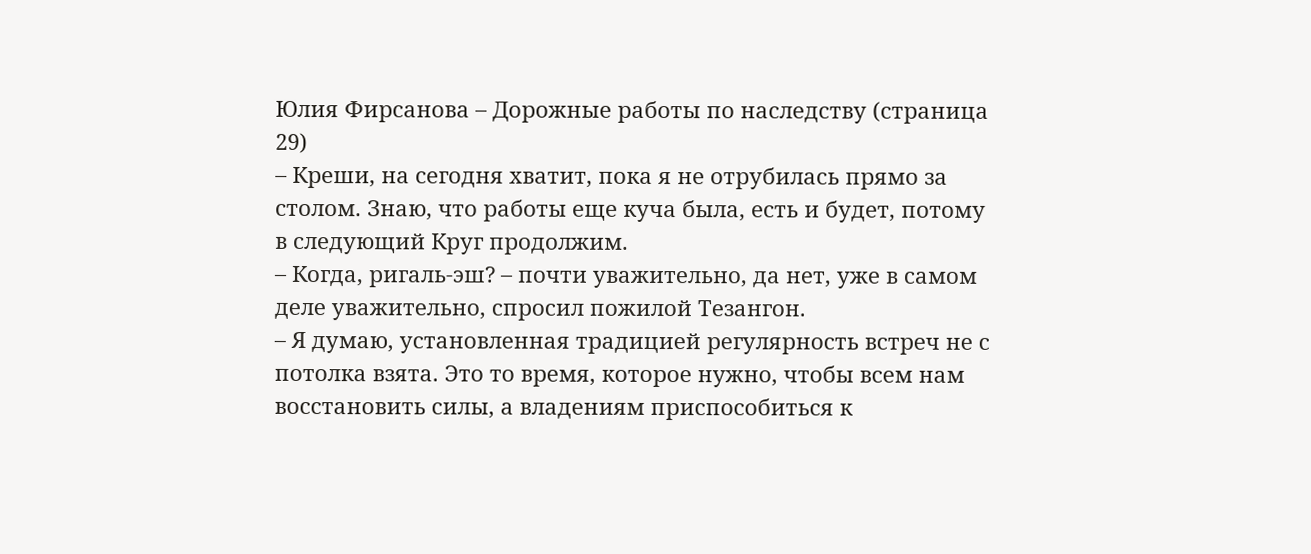Юлия Фирсанова – Дорожные работы по наследству (страница 29)
– Креши, на сегодня хватит, пока я не отрубилась прямо за столом. Знаю, что работы еще куча была, есть и будет, потому в следующий Круг продолжим.
– Когда, ригаль-эш? – почти уважительно, да нет, уже в самом деле уважительно, спросил пожилой Тезангон.
– Я думаю, установленная традицией регулярность встреч не с потолка взята. Это то время, которое нужно, чтобы всем нам восстановить силы, а владениям приспособиться к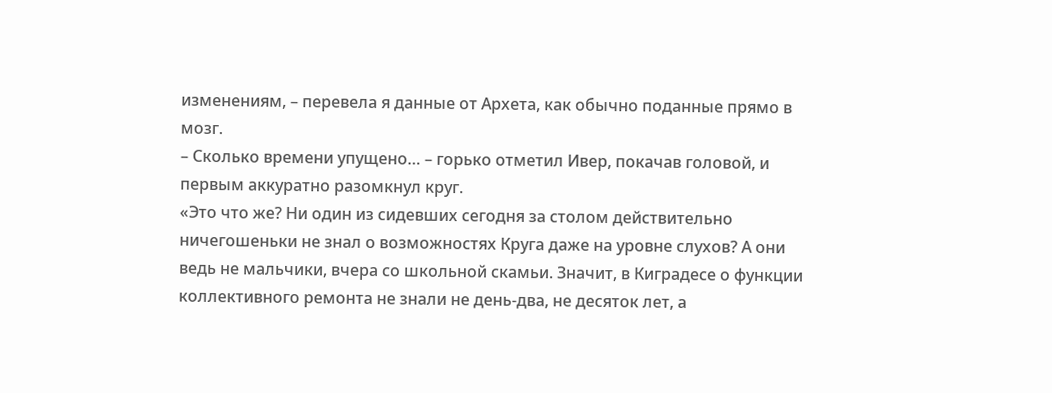изменениям, – перевела я данные от Архета, как обычно поданные прямо в мозг.
– Сколько времени упущено… – горько отметил Ивер, покачав головой, и первым аккуратно разомкнул круг.
«Это что же? Ни один из сидевших сегодня за столом действительно ничегошеньки не знал о возможностях Круга даже на уровне слухов? А они ведь не мальчики, вчера со школьной скамьи. Значит, в Киградесе о функции коллективного ремонта не знали не день-два, не десяток лет, а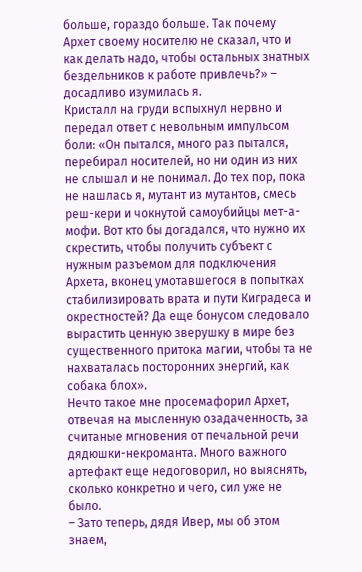больше, гораздо больше. Так почему Архет своему носителю не сказал, что и как делать надо, чтобы остальных знатных бездельников к работе привлечь?» – досадливо изумилась я.
Кристалл на груди вспыхнул нервно и передал ответ с невольным импульсом боли: «Он пытался, много раз пытался, перебирал носителей, но ни один из них не слышал и не понимал. До тех пор, пока не нашлась я, мутант из мутантов, смесь реш-кери и чокнутой самоубийцы мет-а-мофи. Вот кто бы догадался, что нужно их скрестить, чтобы получить субъект с нужным разъемом для подключения Архета, вконец умотавшегося в попытках стабилизировать врата и пути Киградеса и окрестностей? Да еще бонусом следовало вырастить ценную зверушку в мире без существенного притока магии, чтобы та не нахваталась посторонних энергий, как собака блох».
Нечто такое мне просемафорил Архет, отвечая на мысленную озадаченность, за считаные мгновения от печальной речи дядюшки-некроманта. Много важного артефакт еще недоговорил, но выяснять, сколько конкретно и чего, сил уже не было.
– Зато теперь, дядя Ивер, мы об этом знаем,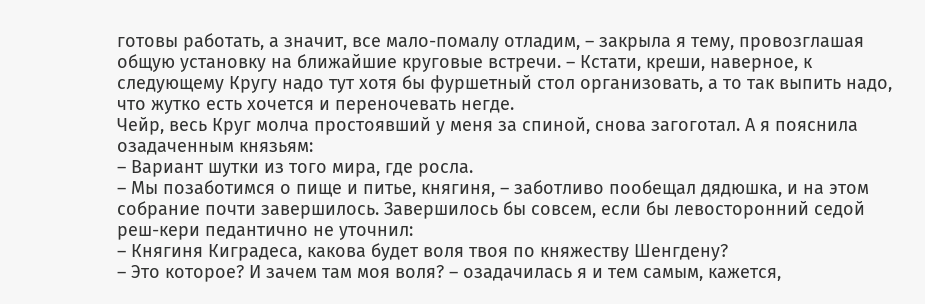готовы работать, а значит, все мало-помалу отладим, – закрыла я тему, провозглашая общую установку на ближайшие круговые встречи. – Кстати, креши, наверное, к следующему Кругу надо тут хотя бы фуршетный стол организовать, а то так выпить надо, что жутко есть хочется и переночевать негде.
Чейр, весь Круг молча простоявший у меня за спиной, снова загоготал. А я пояснила озадаченным князьям:
– Вариант шутки из того мира, где росла.
– Мы позаботимся о пище и питье, княгиня, – заботливо пообещал дядюшка, и на этом собрание почти завершилось. Завершилось бы совсем, если бы левосторонний седой реш-кери педантично не уточнил:
– Княгиня Киградеса, какова будет воля твоя по княжеству Шенгдену?
– Это которое? И зачем там моя воля? – озадачилась я и тем самым, кажется,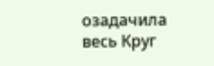озадачила весь Круг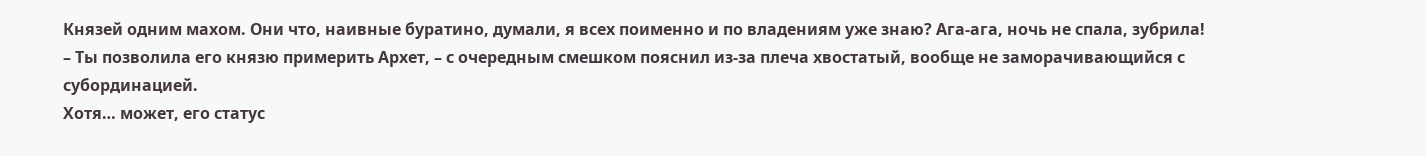Князей одним махом. Они что, наивные буратино, думали, я всех поименно и по владениям уже знаю? Ага-ага, ночь не спала, зубрила!
– Ты позволила его князю примерить Архет, – с очередным смешком пояснил из-за плеча хвостатый, вообще не заморачивающийся с субординацией.
Хотя… может, его статус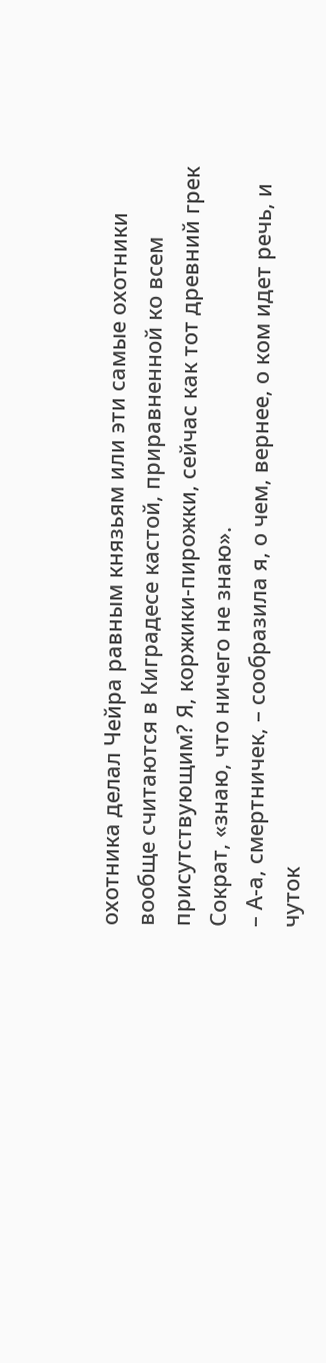охотника делал Чейра равным князьям или эти самые охотники вообще считаются в Киградесе кастой, приравненной ко всем присутствующим? Я, коржики-пирожки, сейчас как тот древний грек Сократ, «знаю, что ничего не знаю».
– А-а, смертничек, – сообразила я, о чем, вернее, о ком идет речь, и чуток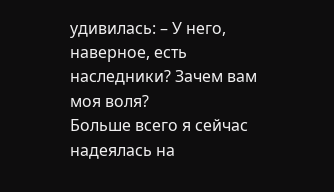удивилась: – У него, наверное, есть наследники? Зачем вам моя воля?
Больше всего я сейчас надеялась на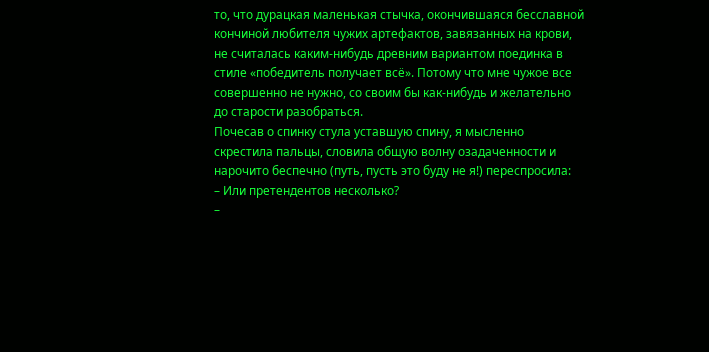то, что дурацкая маленькая стычка, окончившаяся бесславной кончиной любителя чужих артефактов, завязанных на крови, не считалась каким-нибудь древним вариантом поединка в стиле «победитель получает всё». Потому что мне чужое все совершенно не нужно, со своим бы как-нибудь и желательно до старости разобраться.
Почесав о спинку стула уставшую спину, я мысленно скрестила пальцы, словила общую волну озадаченности и нарочито беспечно (путь, пусть это буду не я!) переспросила:
– Или претендентов несколько?
–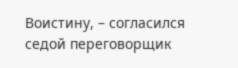Воистину, – согласился седой переговорщик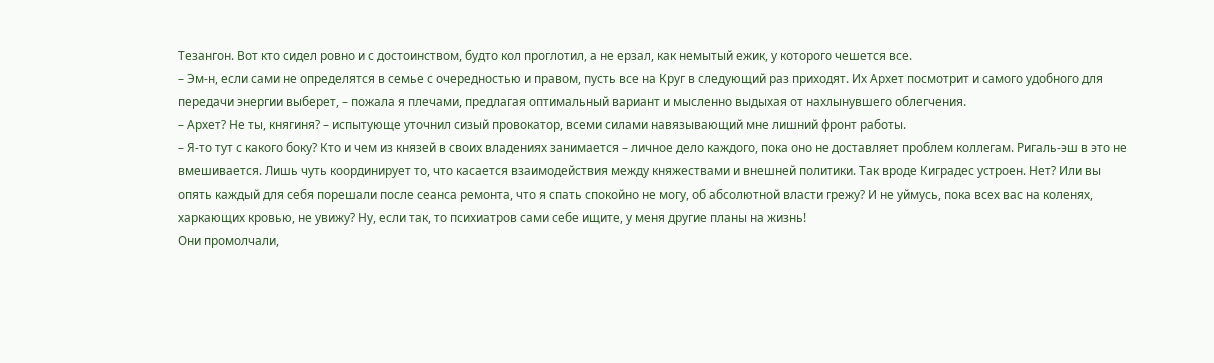Тезангон. Вот кто сидел ровно и с достоинством, будто кол проглотил, а не ерзал, как немытый ежик, у которого чешется все.
– Эм-н, если сами не определятся в семье с очередностью и правом, пусть все на Круг в следующий раз приходят. Их Архет посмотрит и самого удобного для передачи энергии выберет, – пожала я плечами, предлагая оптимальный вариант и мысленно выдыхая от нахлынувшего облегчения.
– Архет? Не ты, княгиня? – испытующе уточнил сизый провокатор, всеми силами навязывающий мне лишний фронт работы.
– Я-то тут с какого боку? Кто и чем из князей в своих владениях занимается – личное дело каждого, пока оно не доставляет проблем коллегам. Ригаль-эш в это не вмешивается. Лишь чуть координирует то, что касается взаимодействия между княжествами и внешней политики. Так вроде Киградес устроен. Нет? Или вы опять каждый для себя порешали после сеанса ремонта, что я спать спокойно не могу, об абсолютной власти грежу? И не уймусь, пока всех вас на коленях, харкающих кровью, не увижу? Ну, если так, то психиатров сами себе ищите, у меня другие планы на жизнь!
Они промолчали,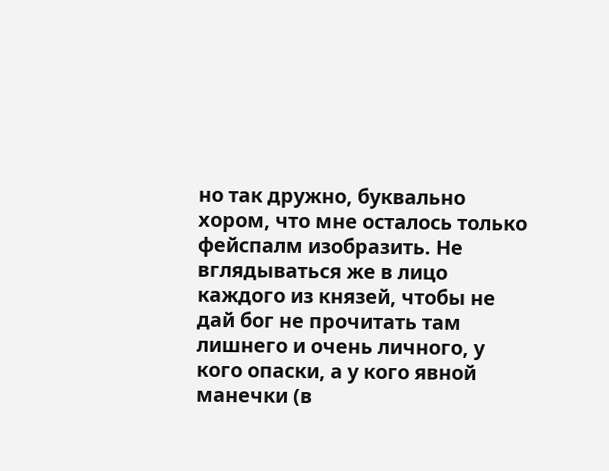но так дружно, буквально хором, что мне осталось только фейспалм изобразить. Не вглядываться же в лицо каждого из князей, чтобы не дай бог не прочитать там лишнего и очень личного, у кого опаски, а у кого явной манечки (в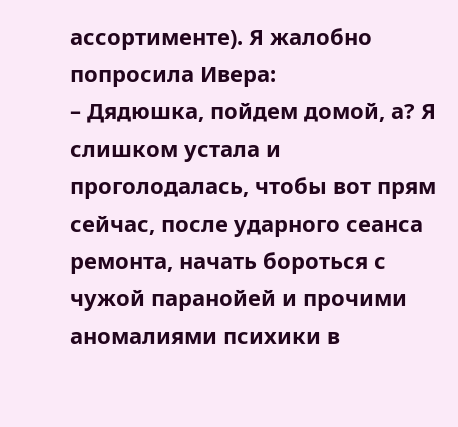ассортименте). Я жалобно попросила Ивера:
– Дядюшка, пойдем домой, а? Я слишком устала и проголодалась, чтобы вот прям сейчас, после ударного сеанса ремонта, начать бороться с чужой паранойей и прочими аномалиями психики в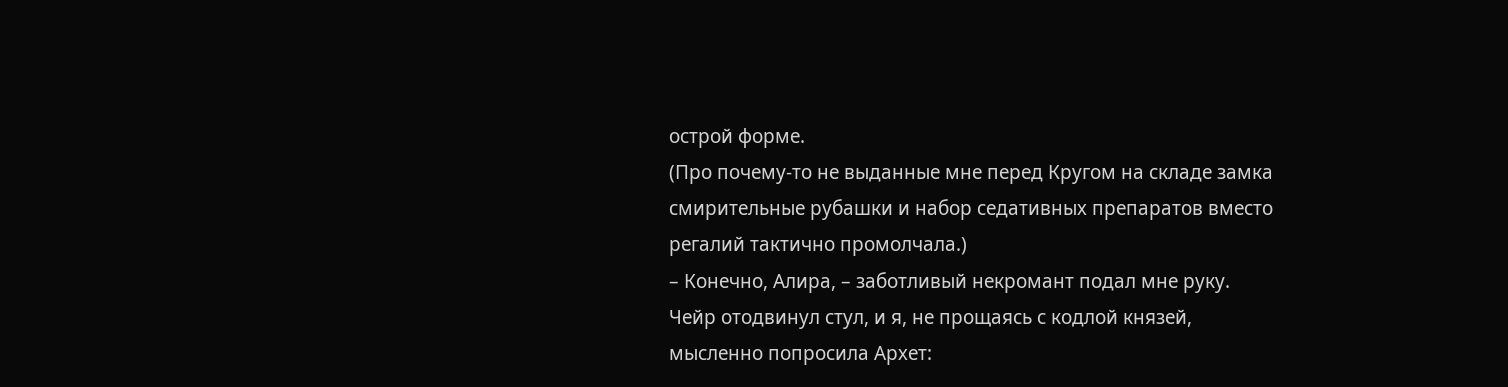острой форме.
(Про почему-то не выданные мне перед Кругом на складе замка смирительные рубашки и набор седативных препаратов вместо регалий тактично промолчала.)
– Конечно, Алира, – заботливый некромант подал мне руку.
Чейр отодвинул стул, и я, не прощаясь с кодлой князей, мысленно попросила Архет: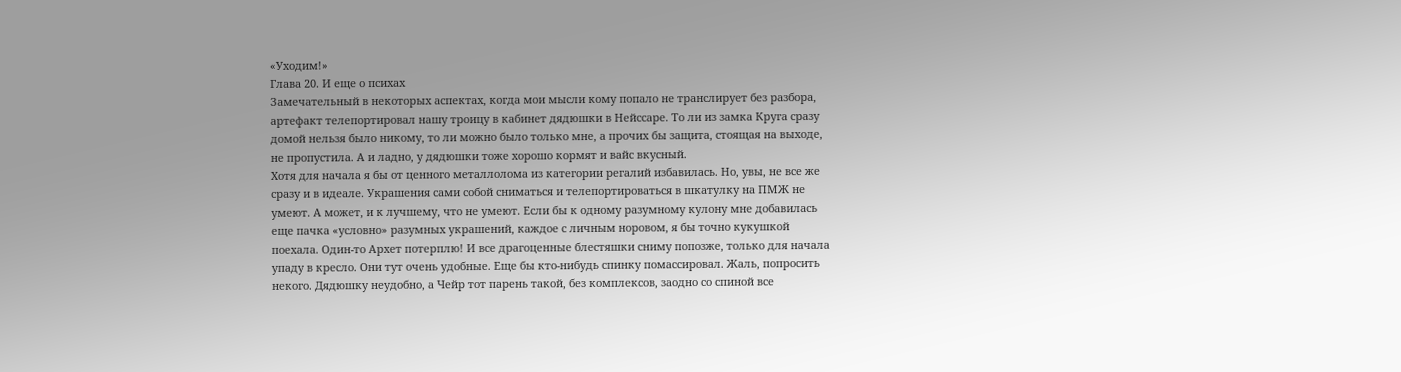«Уходим!»
Глава 20. И еще о психах
Замечательный в некоторых аспектах, когда мои мысли кому попало не транслирует без разбора, артефакт телепортировал нашу троицу в кабинет дядюшки в Нейссаре. То ли из замка Круга сразу домой нельзя было никому, то ли можно было только мне, а прочих бы защита, стоящая на выходе, не пропустила. А и ладно, у дядюшки тоже хорошо кормят и вайс вкусный.
Хотя для начала я бы от ценного металлолома из категории регалий избавилась. Но, увы, не все же сразу и в идеале. Украшения сами собой сниматься и телепортироваться в шкатулку на ПМЖ не умеют. А может, и к лучшему, что не умеют. Если бы к одному разумному кулону мне добавилась еще пачка «условно» разумных украшений, каждое с личным норовом, я бы точно кукушкой поехала. Один-то Архет потерплю! И все драгоценные блестяшки сниму попозже, только для начала упаду в кресло. Они тут очень удобные. Еще бы кто-нибудь спинку помассировал. Жаль, попросить некого. Дядюшку неудобно, а Чейр тот парень такой, без комплексов, заодно со спиной все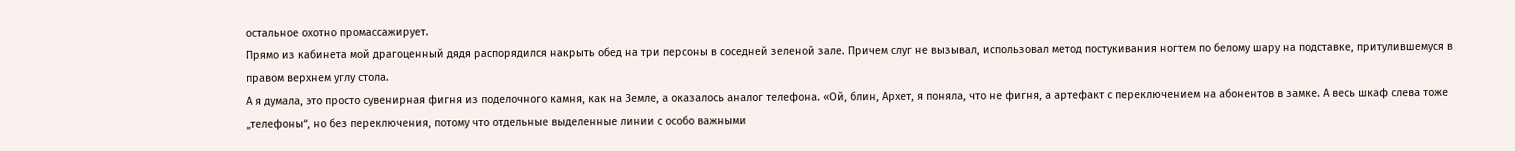остальное охотно промассажирует.
Прямо из кабинета мой драгоценный дядя распорядился накрыть обед на три персоны в соседней зеленой зале. Причем слуг не вызывал, использовал метод постукивания ногтем по белому шару на подставке, притулившемуся в правом верхнем углу стола.
А я думала, это просто сувенирная фигня из поделочного камня, как на Земле, а оказалось аналог телефона. «Ой, блин, Архет, я поняла, что не фигня, а артефакт с переключением на абонентов в замке. А весь шкаф слева тоже „телефоны“, но без переключения, потому что отдельные выделенные линии с особо важными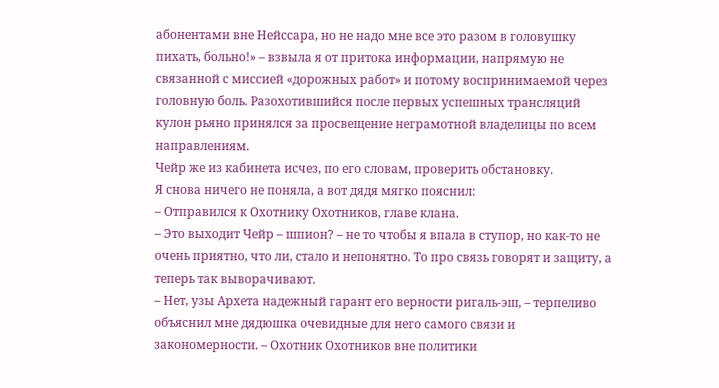абонентами вне Нейссара, но не надо мне все это разом в головушку пихать, больно!» – взвыла я от притока информации, напрямую не связанной с миссией «дорожных работ» и потому воспринимаемой через головную боль. Разохотившийся после первых успешных трансляций кулон рьяно принялся за просвещение неграмотной владелицы по всем направлениям.
Чейр же из кабинета исчез, по его словам, проверить обстановку.
Я снова ничего не поняла, а вот дядя мягко пояснил:
– Отправился к Охотнику Охотников, главе клана.
– Это выходит Чейр – шпион? – не то чтобы я впала в ступор, но как-то не очень приятно, что ли, стало и непонятно. То про связь говорят и защиту, а теперь так выворачивают.
– Нет, узы Архета надежный гарант его верности ригаль-эш, – терпеливо объяснил мне дядюшка очевидные для него самого связи и закономерности. – Охотник Охотников вне политики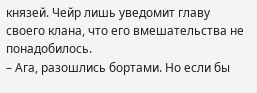князей. Чейр лишь уведомит главу своего клана, что его вмешательства не понадобилось.
– Ага, разошлись бортами. Но если бы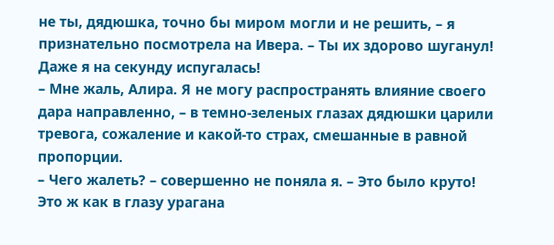не ты, дядюшка, точно бы миром могли и не решить, – я признательно посмотрела на Ивера. – Ты их здорово шуганул! Даже я на секунду испугалась!
– Мне жаль, Алира. Я не могу распространять влияние своего дара направленно, – в темно-зеленых глазах дядюшки царили тревога, сожаление и какой-то страх, смешанные в равной пропорции.
– Чего жалеть? – совершенно не поняла я. – Это было круто! Это ж как в глазу урагана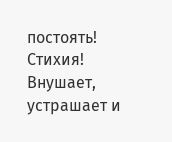постоять! Стихия! Внушает, устрашает и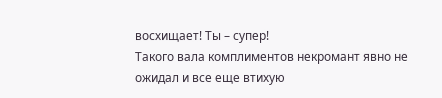восхищает! Ты – супер!
Такого вала комплиментов некромант явно не ожидал и все еще втихую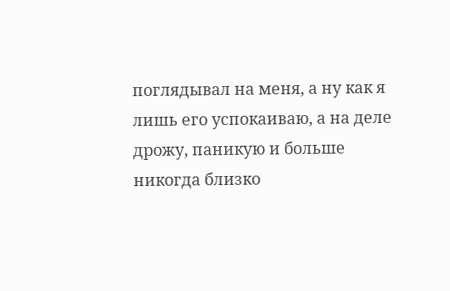поглядывал на меня, а ну как я лишь его успокаиваю, а на деле дрожу, паникую и больше никогда близко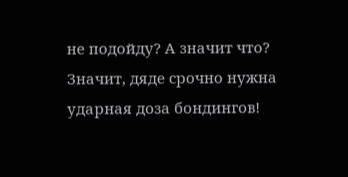не подойду? А значит что? Значит, дяде срочно нужна ударная доза бондингов!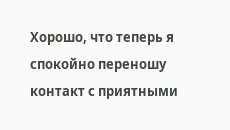Хорошо, что теперь я спокойно переношу контакт с приятными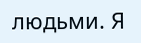людьми. Я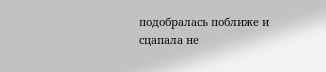подобралась поближе и сцапала не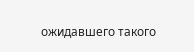ожидавшего такого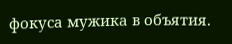фокуса мужика в объятия.